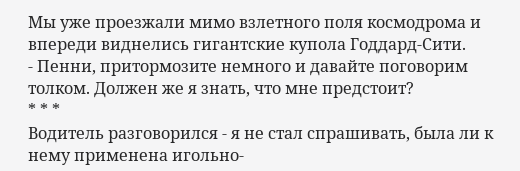Мы уже проезжали мимо взлетного поля космодрома и впереди виднелись гигантские купола Годдард-Сити.
- Пенни, притормозите немного и давайте поговорим толком. Должен же я знать, что мне предстоит?
* * *
Водитель разговорился - я не стал спрашивать, была ли к нему применена игольно-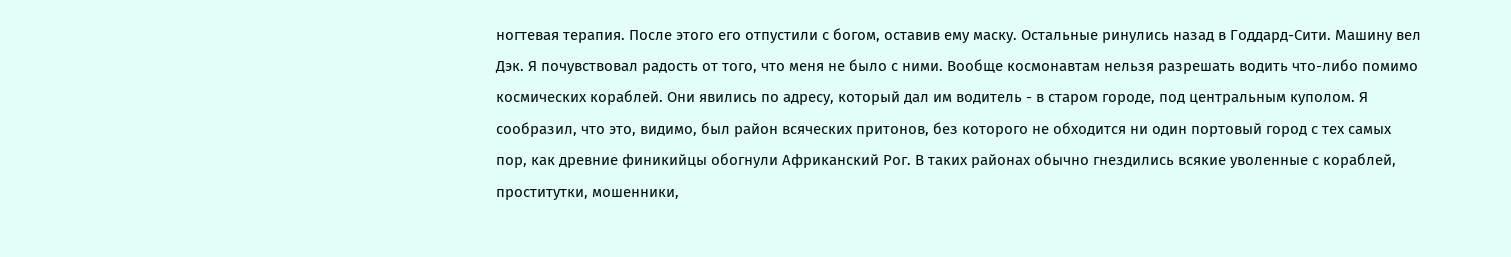ногтевая терапия. После этого его отпустили с богом, оставив ему маску. Остальные ринулись назад в Годдард-Сити. Машину вел Дэк. Я почувствовал радость от того, что меня не было с ними. Вообще космонавтам нельзя разрешать водить что-либо помимо космических кораблей. Они явились по адресу, который дал им водитель - в старом городе, под центральным куполом. Я сообразил, что это, видимо, был район всяческих притонов, без которого не обходится ни один портовый город с тех самых пор, как древние финикийцы обогнули Африканский Рог. В таких районах обычно гнездились всякие уволенные с кораблей, проститутки, мошенники,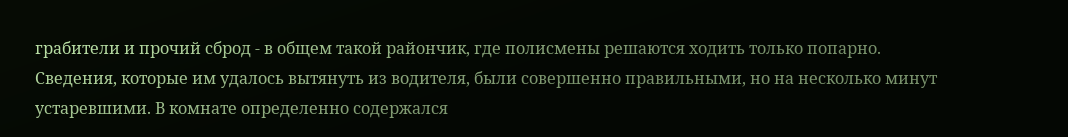грабители и прочий сброд - в общем такой райончик, где полисмены решаются ходить только попарно.
Сведения, которые им удалось вытянуть из водителя, были совершенно правильными, но на несколько минут устаревшими. В комнате определенно содержался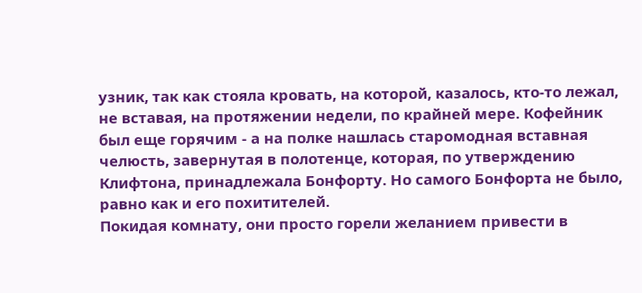узник, так как стояла кровать, на которой, казалось, кто-то лежал, не вставая, на протяжении недели, по крайней мере. Кофейник был еще горячим - а на полке нашлась старомодная вставная челюсть, завернутая в полотенце, которая, по утверждению Клифтона, принадлежала Бонфорту. Но самого Бонфорта не было, равно как и его похитителей.
Покидая комнату, они просто горели желанием привести в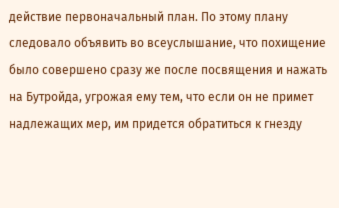действие первоначальный план. По этому плану следовало объявить во всеуслышание, что похищение было совершено сразу же после посвящения и нажать на Бутройда, угрожая ему тем, что если он не примет надлежащих мер, им придется обратиться к гнезду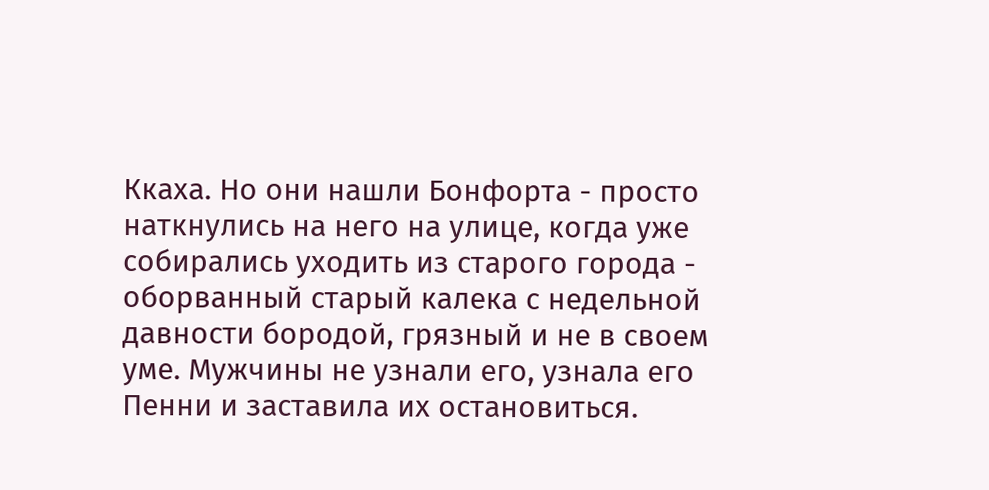Ккаха. Но они нашли Бонфорта - просто наткнулись на него на улице, когда уже собирались уходить из старого города - оборванный старый калека с недельной давности бородой, грязный и не в своем уме. Мужчины не узнали его, узнала его Пенни и заставила их остановиться.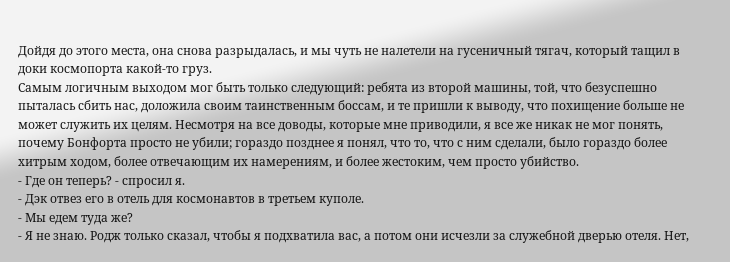Дойдя до этого места, она снова разрыдалась, и мы чуть не налетели на гусеничный тягач, который тащил в доки космопорта какой-то груз.
Самым логичным выходом мог быть только следующий: ребята из второй машины, той, что безуспешно пыталась сбить нас, доложила своим таинственным боссам, и те пришли к выводу, что похищение больше не может служить их целям. Несмотря на все доводы, которые мне приводили, я все же никак не мог понять, почему Бонфорта просто не убили; гораздо позднее я понял, что то, что с ним сделали, было гораздо более хитрым ходом, более отвечающим их намерениям, и более жестоким, чем просто убийство.
- Где он теперь? - спросил я.
- Дэк отвез его в отель для космонавтов в третьем куполе.
- Мы едем туда же?
- Я не знаю. Родж только сказал, чтобы я подхватила вас, а потом они исчезли за служебной дверью отеля. Нет,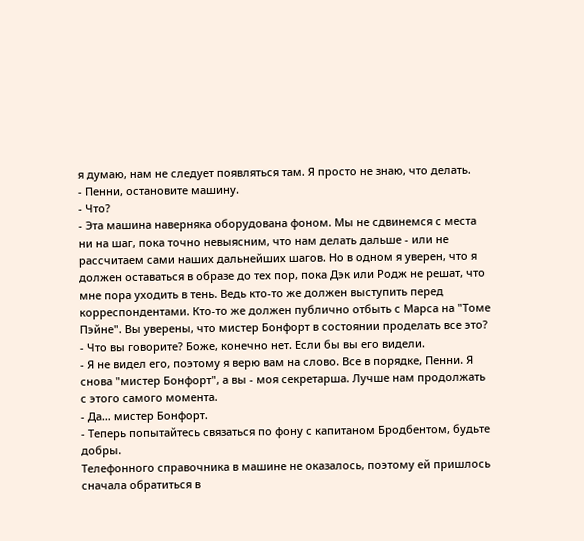я думаю, нам не следует появляться там. Я просто не знаю, что делать.
- Пенни, остановите машину.
- Что?
- Эта машина наверняка оборудована фоном. Мы не сдвинемся с места ни на шаг, пока точно невыясним, что нам делать дальше - или не рассчитаем сами наших дальнейших шагов. Но в одном я уверен, что я должен оставаться в образе до тех пор, пока Дэк или Родж не решат, что мне пора уходить в тень. Ведь кто-то же должен выступить перед корреспондентами. Кто-то же должен публично отбыть с Марса на "Томе Пэйне". Вы уверены, что мистер Бонфорт в состоянии проделать все это?
- Что вы говорите? Боже, конечно нет. Если бы вы его видели.
- Я не видел его, поэтому я верю вам на слово. Все в порядке, Пенни. Я снова "мистер Бонфорт", а вы - моя секретарша. Лучше нам продолжать с этого самого момента.
- Да… мистер Бонфорт.
- Теперь попытайтесь связаться по фону с капитаном Бродбентом, будьте добры.
Телефонного справочника в машине не оказалось, поэтому ей пришлось сначала обратиться в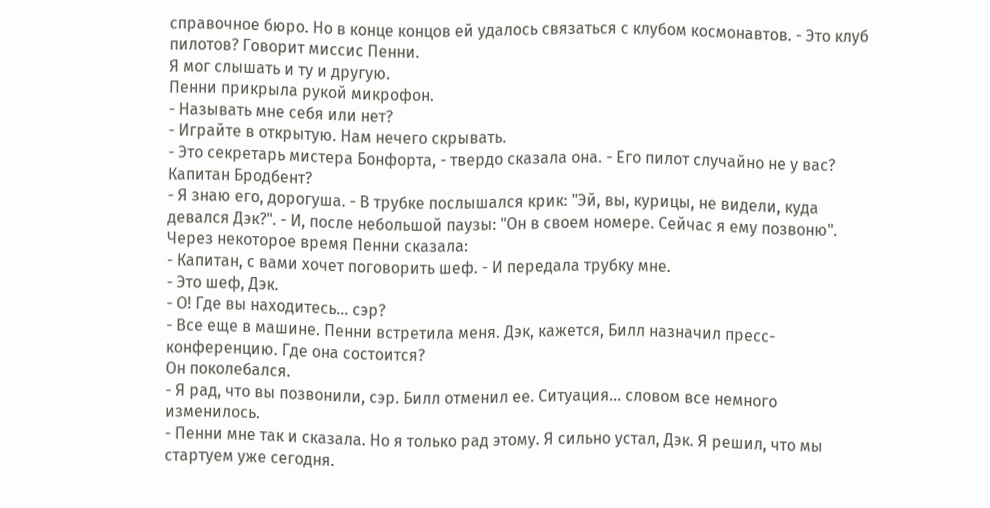справочное бюро. Но в конце концов ей удалось связаться с клубом космонавтов. - Это клуб пилотов? Говорит миссис Пенни.
Я мог слышать и ту и другую.
Пенни прикрыла рукой микрофон.
- Называть мне себя или нет?
- Играйте в открытую. Нам нечего скрывать.
- Это секретарь мистера Бонфорта, - твердо сказала она. - Его пилот случайно не у вас? Капитан Бродбент?
- Я знаю его, дорогуша. - В трубке послышался крик: "Эй, вы, курицы, не видели, куда девался Дэк?". - И, после небольшой паузы: "Он в своем номере. Сейчас я ему позвоню".
Через некоторое время Пенни сказала:
- Капитан, с вами хочет поговорить шеф. - И передала трубку мне.
- Это шеф, Дэк.
- О! Где вы находитесь… сэр?
- Все еще в машине. Пенни встретила меня. Дэк, кажется, Билл назначил пресс-конференцию. Где она состоится?
Он поколебался.
- Я рад, что вы позвонили, сэр. Билл отменил ее. Ситуация… словом все немного изменилось.
- Пенни мне так и сказала. Но я только рад этому. Я сильно устал, Дэк. Я решил, что мы стартуем уже сегодня.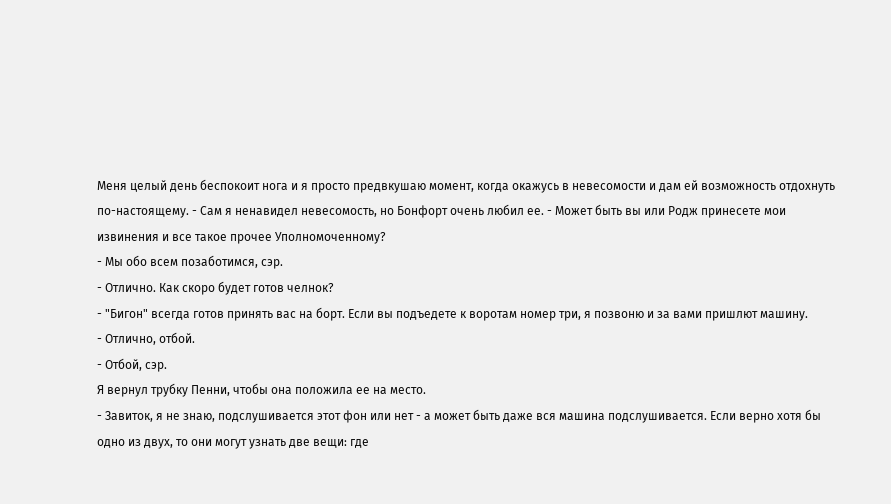Меня целый день беспокоит нога и я просто предвкушаю момент, когда окажусь в невесомости и дам ей возможность отдохнуть по-настоящему. - Сам я ненавидел невесомость, но Бонфорт очень любил ее. - Может быть вы или Родж принесете мои извинения и все такое прочее Уполномоченному?
- Мы обо всем позаботимся, сэр.
- Отлично. Как скоро будет готов челнок?
- "Бигон" всегда готов принять вас на борт. Если вы подъедете к воротам номер три, я позвоню и за вами пришлют машину.
- Отлично, отбой.
- Отбой, сэр.
Я вернул трубку Пенни, чтобы она положила ее на место.
- Завиток, я не знаю, подслушивается этот фон или нет - а может быть даже вся машина подслушивается. Если верно хотя бы одно из двух, то они могут узнать две вещи: где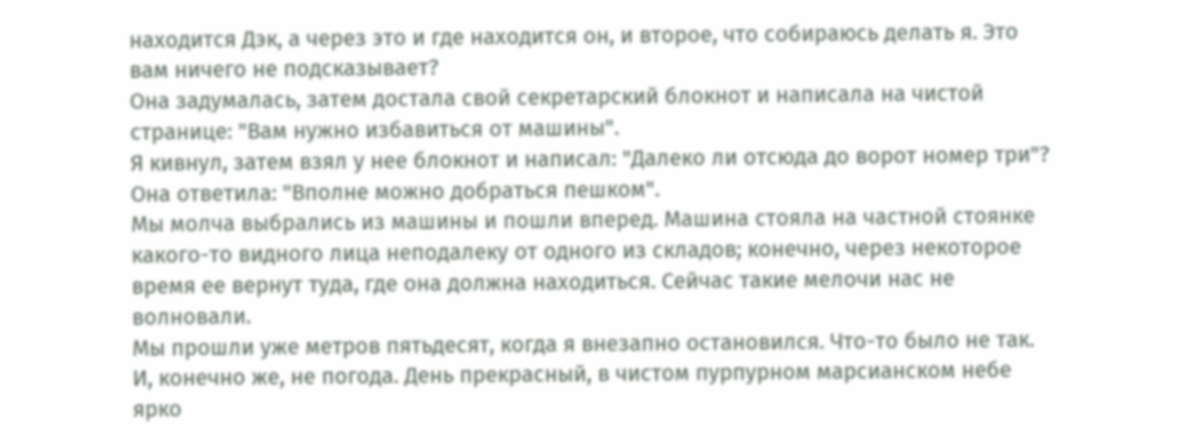находится Дэк, а через это и где находится он, и второе, что собираюсь делать я. Это вам ничего не подсказывает?
Она задумалась, затем достала свой секретарский блокнот и написала на чистой странице: "Вам нужно избавиться от машины".
Я кивнул, затем взял у нее блокнот и написал: "Далеко ли отсюда до ворот номер три"?
Она ответила: "Вполне можно добраться пешком".
Мы молча выбрались из машины и пошли вперед. Машина стояла на частной стоянке какого-то видного лица неподалеку от одного из складов; конечно, через некоторое время ее вернут туда, где она должна находиться. Сейчас такие мелочи нас не волновали.
Мы прошли уже метров пятьдесят, когда я внезапно остановился. Что-то было не так. И, конечно же, не погода. День прекрасный, в чистом пурпурном марсианском небе ярко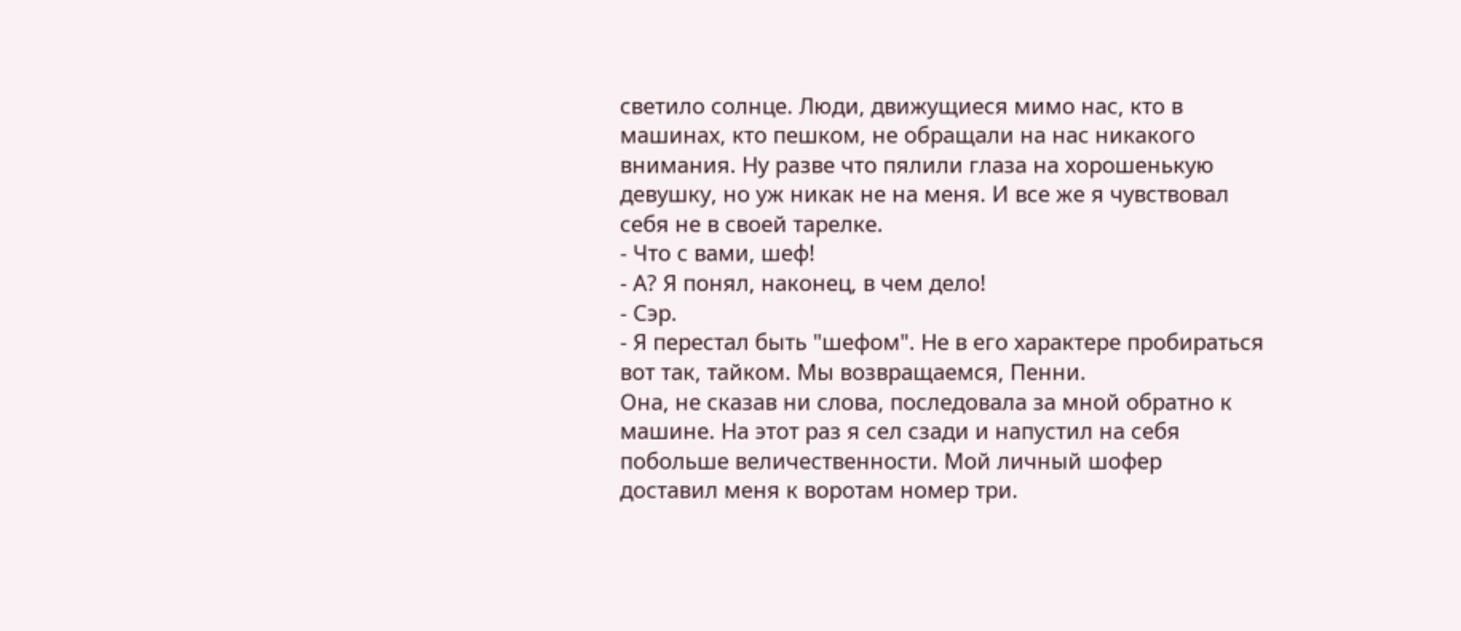светило солнце. Люди, движущиеся мимо нас, кто в машинах, кто пешком, не обращали на нас никакого внимания. Ну разве что пялили глаза на хорошенькую девушку, но уж никак не на меня. И все же я чувствовал себя не в своей тарелке.
- Что с вами, шеф!
- А? Я понял, наконец, в чем дело!
- Сэр.
- Я перестал быть "шефом". Не в его характере пробираться вот так, тайком. Мы возвращаемся, Пенни.
Она, не сказав ни слова, последовала за мной обратно к машине. На этот раз я сел сзади и напустил на себя побольше величественности. Мой личный шофер доставил меня к воротам номер три.